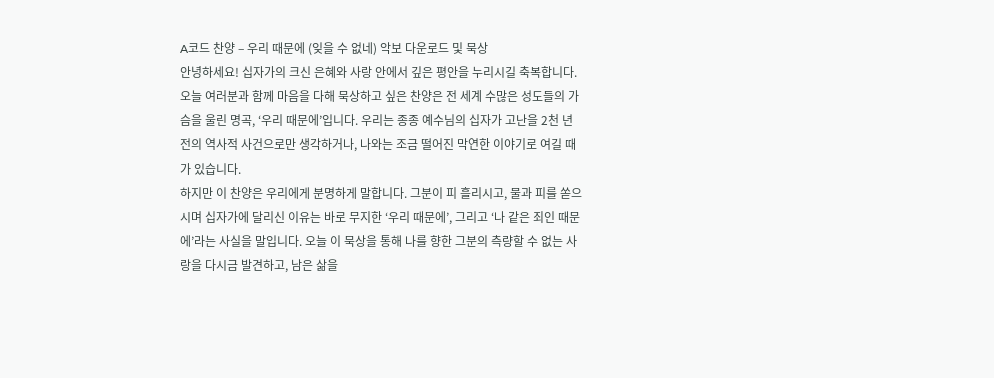A코드 찬양 – 우리 때문에 (잊을 수 없네) 악보 다운로드 및 묵상
안녕하세요! 십자가의 크신 은혜와 사랑 안에서 깊은 평안을 누리시길 축복합니다.
오늘 여러분과 함께 마음을 다해 묵상하고 싶은 찬양은 전 세계 수많은 성도들의 가슴을 울린 명곡, ‘우리 때문에’입니다. 우리는 종종 예수님의 십자가 고난을 2천 년 전의 역사적 사건으로만 생각하거나, 나와는 조금 떨어진 막연한 이야기로 여길 때가 있습니다.
하지만 이 찬양은 우리에게 분명하게 말합니다. 그분이 피 흘리시고, 물과 피를 쏟으시며 십자가에 달리신 이유는 바로 무지한 ‘우리 때문에’, 그리고 ‘나 같은 죄인 때문에’라는 사실을 말입니다. 오늘 이 묵상을 통해 나를 향한 그분의 측량할 수 없는 사랑을 다시금 발견하고, 남은 삶을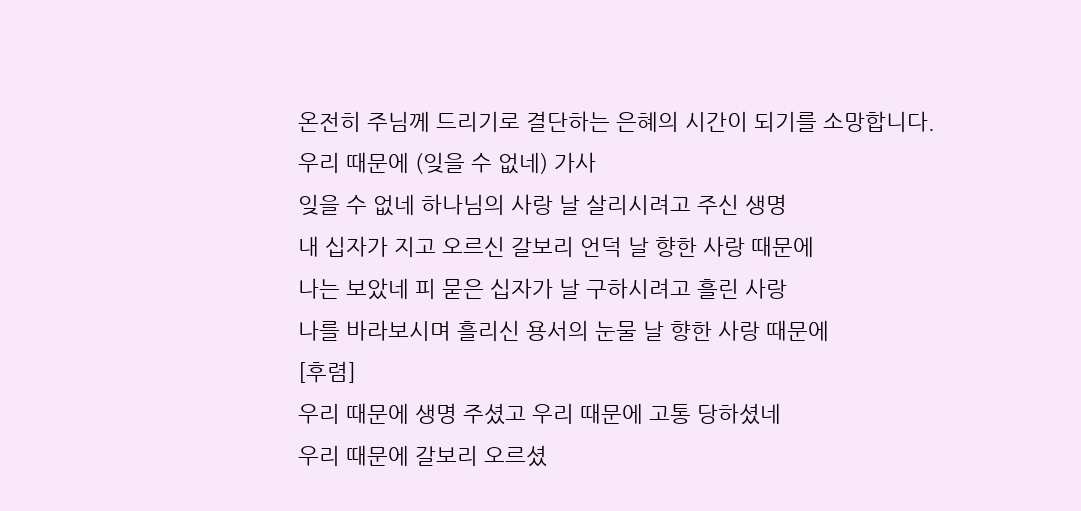온전히 주님께 드리기로 결단하는 은혜의 시간이 되기를 소망합니다.
우리 때문에 (잊을 수 없네) 가사
잊을 수 없네 하나님의 사랑 날 살리시려고 주신 생명
내 십자가 지고 오르신 갈보리 언덕 날 향한 사랑 때문에
나는 보았네 피 묻은 십자가 날 구하시려고 흘린 사랑
나를 바라보시며 흘리신 용서의 눈물 날 향한 사랑 때문에
[후렴]
우리 때문에 생명 주셨고 우리 때문에 고통 당하셨네
우리 때문에 갈보리 오르셨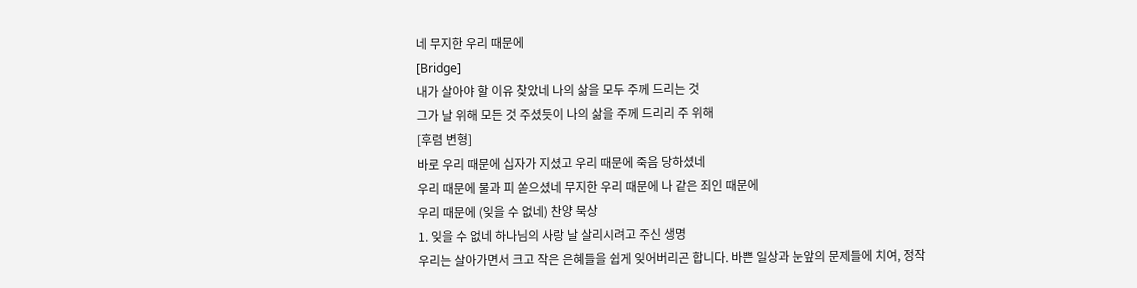네 무지한 우리 때문에
[Bridge]
내가 살아야 할 이유 찾았네 나의 삶을 모두 주께 드리는 것
그가 날 위해 모든 것 주셨듯이 나의 삶을 주께 드리리 주 위해
[후렴 변형]
바로 우리 때문에 십자가 지셨고 우리 때문에 죽음 당하셨네
우리 때문에 물과 피 쏟으셨네 무지한 우리 때문에 나 같은 죄인 때문에
우리 때문에 (잊을 수 없네) 찬양 묵상
1. 잊을 수 없네 하나님의 사랑 날 살리시려고 주신 생명
우리는 살아가면서 크고 작은 은혜들을 쉽게 잊어버리곤 합니다. 바쁜 일상과 눈앞의 문제들에 치여, 정작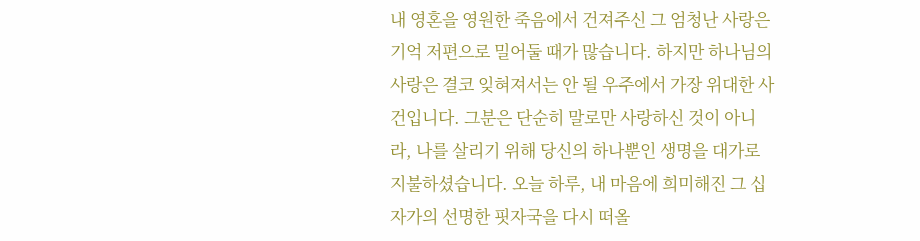내 영혼을 영원한 죽음에서 건져주신 그 엄청난 사랑은 기억 저편으로 밀어둘 때가 많습니다. 하지만 하나님의 사랑은 결코 잊혀져서는 안 될 우주에서 가장 위대한 사건입니다. 그분은 단순히 말로만 사랑하신 것이 아니라, 나를 살리기 위해 당신의 하나뿐인 생명을 대가로 지불하셨습니다. 오늘 하루, 내 마음에 희미해진 그 십자가의 선명한 핏자국을 다시 떠올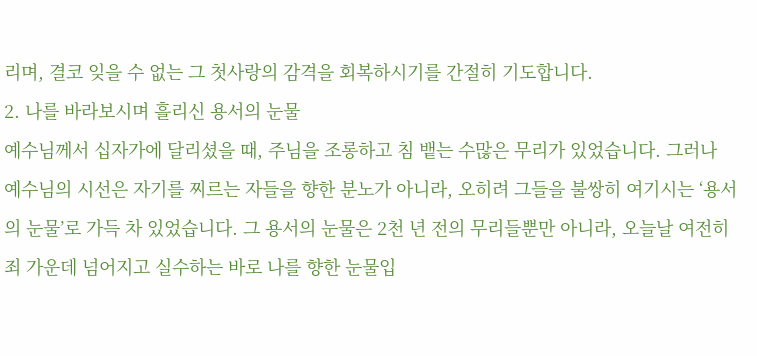리며, 결코 잊을 수 없는 그 첫사랑의 감격을 회복하시기를 간절히 기도합니다.
2. 나를 바라보시며 흘리신 용서의 눈물
예수님께서 십자가에 달리셨을 때, 주님을 조롱하고 침 뱉는 수많은 무리가 있었습니다. 그러나 예수님의 시선은 자기를 찌르는 자들을 향한 분노가 아니라, 오히려 그들을 불쌍히 여기시는 ‘용서의 눈물’로 가득 차 있었습니다. 그 용서의 눈물은 2천 년 전의 무리들뿐만 아니라, 오늘날 여전히 죄 가운데 넘어지고 실수하는 바로 나를 향한 눈물입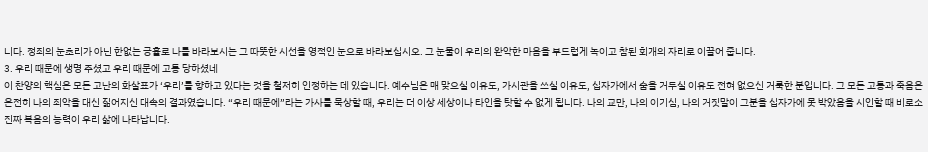니다. 정죄의 눈초리가 아닌 한없는 긍휼로 나를 바라보시는 그 따뜻한 시선을 영적인 눈으로 바라보십시오. 그 눈물이 우리의 완악한 마음을 부드럽게 녹이고 참된 회개의 자리로 이끌어 줍니다.
3. 우리 때문에 생명 주셨고 우리 때문에 고통 당하셨네
이 찬양의 핵심은 모든 고난의 화살표가 ‘우리’를 향하고 있다는 것을 철저히 인정하는 데 있습니다. 예수님은 매 맞으실 이유도, 가시관을 쓰실 이유도, 십자가에서 숨을 거두실 이유도 전혀 없으신 거룩한 분입니다. 그 모든 고통과 죽음은 온전히 나의 죄악을 대신 짊어지신 대속의 결과였습니다. “우리 때문에”라는 가사를 묵상할 때, 우리는 더 이상 세상이나 타인을 탓할 수 없게 됩니다. 나의 교만, 나의 이기심, 나의 거짓말이 그분을 십자가에 못 박았음을 시인할 때 비로소 진짜 복음의 능력이 우리 삶에 나타납니다.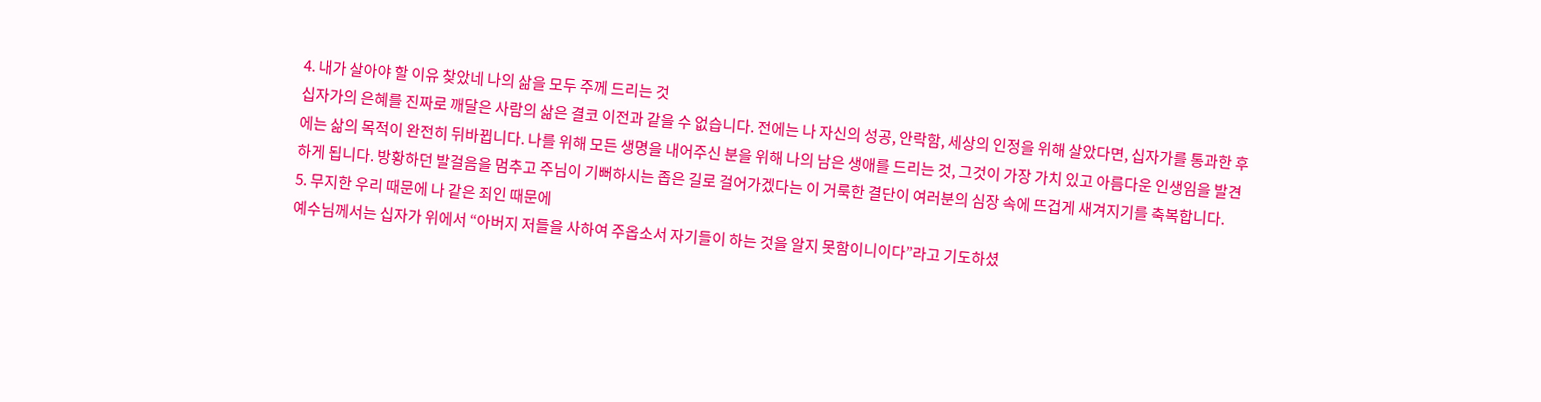4. 내가 살아야 할 이유 찾았네 나의 삶을 모두 주께 드리는 것
십자가의 은혜를 진짜로 깨달은 사람의 삶은 결코 이전과 같을 수 없습니다. 전에는 나 자신의 성공, 안락함, 세상의 인정을 위해 살았다면, 십자가를 통과한 후에는 삶의 목적이 완전히 뒤바뀝니다. 나를 위해 모든 생명을 내어주신 분을 위해 나의 남은 생애를 드리는 것, 그것이 가장 가치 있고 아름다운 인생임을 발견하게 됩니다. 방황하던 발걸음을 멈추고 주님이 기뻐하시는 좁은 길로 걸어가겠다는 이 거룩한 결단이 여러분의 심장 속에 뜨겁게 새겨지기를 축복합니다.
5. 무지한 우리 때문에 나 같은 죄인 때문에
예수님께서는 십자가 위에서 “아버지 저들을 사하여 주옵소서 자기들이 하는 것을 알지 못함이니이다”라고 기도하셨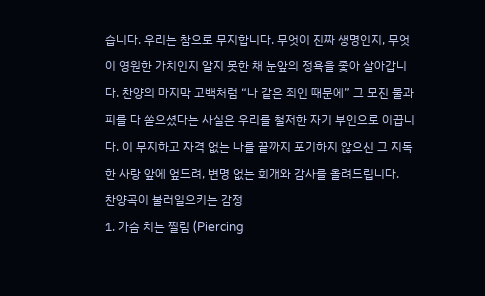습니다. 우리는 참으로 무지합니다. 무엇이 진짜 생명인지, 무엇이 영원한 가치인지 알지 못한 채 눈앞의 정욕을 좇아 살아갑니다. 찬양의 마지막 고백처럼 “나 같은 죄인 때문에” 그 모진 물과 피를 다 쏟으셨다는 사실은 우리를 철저한 자기 부인으로 이끕니다. 이 무지하고 자격 없는 나를 끝까지 포기하지 않으신 그 지독한 사랑 앞에 엎드려, 변명 없는 회개와 감사를 올려드립니다.
찬양곡이 불러일으키는 감정
1. 가슴 치는 찔림 (Piercing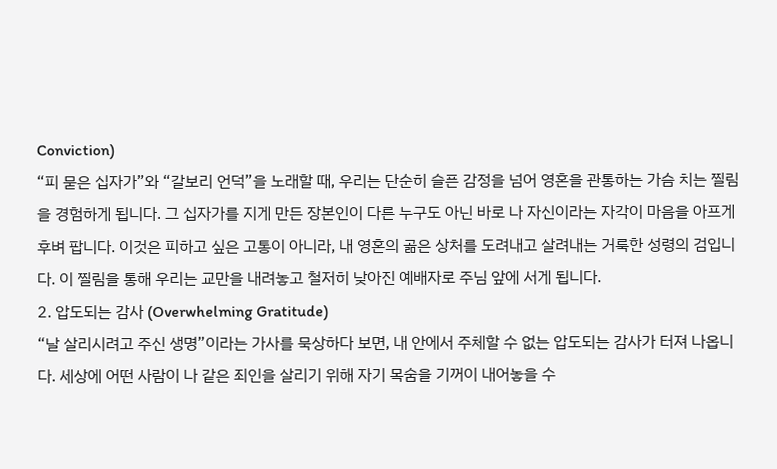Conviction)
“피 묻은 십자가”와 “갈보리 언덕”을 노래할 때, 우리는 단순히 슬픈 감정을 넘어 영혼을 관통하는 가슴 치는 찔림을 경험하게 됩니다. 그 십자가를 지게 만든 장본인이 다른 누구도 아닌 바로 나 자신이라는 자각이 마음을 아프게 후벼 팝니다. 이것은 피하고 싶은 고통이 아니라, 내 영혼의 곪은 상처를 도려내고 살려내는 거룩한 성령의 검입니다. 이 찔림을 통해 우리는 교만을 내려놓고 철저히 낮아진 예배자로 주님 앞에 서게 됩니다.
2. 압도되는 감사 (Overwhelming Gratitude)
“날 살리시려고 주신 생명”이라는 가사를 묵상하다 보면, 내 안에서 주체할 수 없는 압도되는 감사가 터져 나옵니다. 세상에 어떤 사람이 나 같은 죄인을 살리기 위해 자기 목숨을 기꺼이 내어놓을 수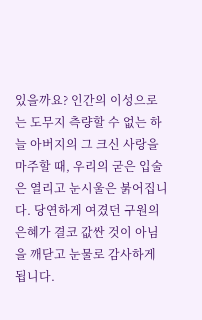있을까요? 인간의 이성으로는 도무지 측량할 수 없는 하늘 아버지의 그 크신 사랑을 마주할 때, 우리의 굳은 입술은 열리고 눈시울은 붉어집니다. 당연하게 여겼던 구원의 은혜가 결코 값싼 것이 아님을 깨닫고 눈물로 감사하게 됩니다.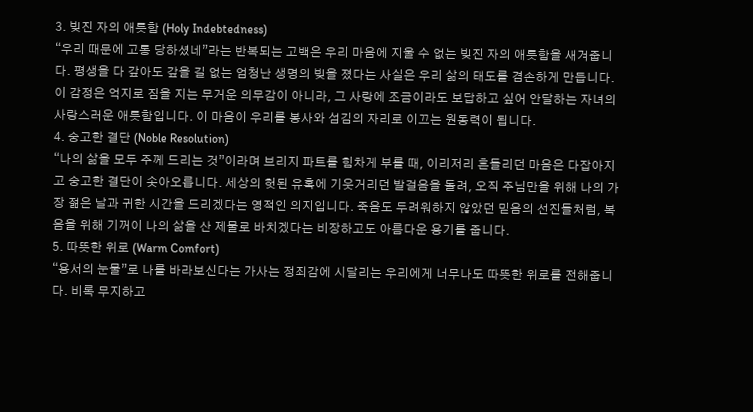3. 빚진 자의 애틋함 (Holy Indebtedness)
“우리 때문에 고통 당하셨네”라는 반복되는 고백은 우리 마음에 지울 수 없는 빚진 자의 애틋함을 새겨줍니다. 평생을 다 갚아도 갚을 길 없는 엄청난 생명의 빚을 졌다는 사실은 우리 삶의 태도를 겸손하게 만듭니다. 이 감정은 억지로 짐을 지는 무거운 의무감이 아니라, 그 사랑에 조금이라도 보답하고 싶어 안달하는 자녀의 사랑스러운 애틋함입니다. 이 마음이 우리를 봉사와 섬김의 자리로 이끄는 원동력이 됩니다.
4. 숭고한 결단 (Noble Resolution)
“나의 삶을 모두 주께 드리는 것”이라며 브리지 파트를 힘차게 부를 때, 이리저리 흔들리던 마음은 다잡아지고 숭고한 결단이 솟아오릅니다. 세상의 헛된 유혹에 기웃거리던 발걸음을 돌려, 오직 주님만을 위해 나의 가장 젊은 날과 귀한 시간을 드리겠다는 영적인 의지입니다. 죽음도 두려워하지 않았던 믿음의 선진들처럼, 복음을 위해 기꺼이 나의 삶을 산 제물로 바치겠다는 비장하고도 아름다운 용기를 줍니다.
5. 따뜻한 위로 (Warm Comfort)
“용서의 눈물”로 나를 바라보신다는 가사는 정죄감에 시달리는 우리에게 너무나도 따뜻한 위로를 전해줍니다. 비록 무지하고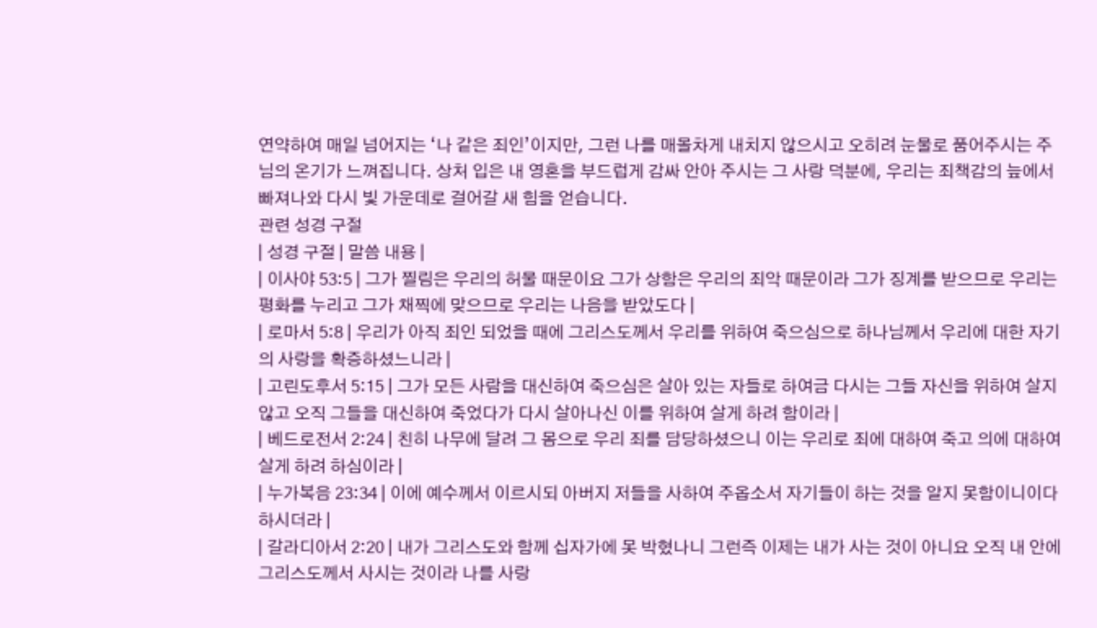연약하여 매일 넘어지는 ‘나 같은 죄인’이지만, 그런 나를 매몰차게 내치지 않으시고 오히려 눈물로 품어주시는 주님의 온기가 느껴집니다. 상처 입은 내 영혼을 부드럽게 감싸 안아 주시는 그 사랑 덕분에, 우리는 죄책감의 늪에서 빠져나와 다시 빛 가운데로 걸어갈 새 힘을 얻습니다.
관련 성경 구절
| 성경 구절 | 말씀 내용 |
| 이사야 53:5 | 그가 찔림은 우리의 허물 때문이요 그가 상함은 우리의 죄악 때문이라 그가 징계를 받으므로 우리는 평화를 누리고 그가 채찍에 맞으므로 우리는 나음을 받았도다 |
| 로마서 5:8 | 우리가 아직 죄인 되었을 때에 그리스도께서 우리를 위하여 죽으심으로 하나님께서 우리에 대한 자기의 사랑을 확증하셨느니라 |
| 고린도후서 5:15 | 그가 모든 사람을 대신하여 죽으심은 살아 있는 자들로 하여금 다시는 그들 자신을 위하여 살지 않고 오직 그들을 대신하여 죽었다가 다시 살아나신 이를 위하여 살게 하려 함이라 |
| 베드로전서 2:24 | 친히 나무에 달려 그 몸으로 우리 죄를 담당하셨으니 이는 우리로 죄에 대하여 죽고 의에 대하여 살게 하려 하심이라 |
| 누가복음 23:34 | 이에 예수께서 이르시되 아버지 저들을 사하여 주옵소서 자기들이 하는 것을 알지 못함이니이다 하시더라 |
| 갈라디아서 2:20 | 내가 그리스도와 함께 십자가에 못 박혔나니 그런즉 이제는 내가 사는 것이 아니요 오직 내 안에 그리스도께서 사시는 것이라 나를 사랑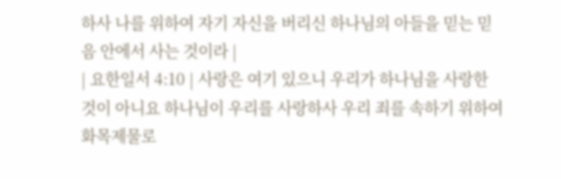하사 나를 위하여 자기 자신을 버리신 하나님의 아들을 믿는 믿음 안에서 사는 것이라 |
| 요한일서 4:10 | 사랑은 여기 있으니 우리가 하나님을 사랑한 것이 아니요 하나님이 우리를 사랑하사 우리 죄를 속하기 위하여 화목제물로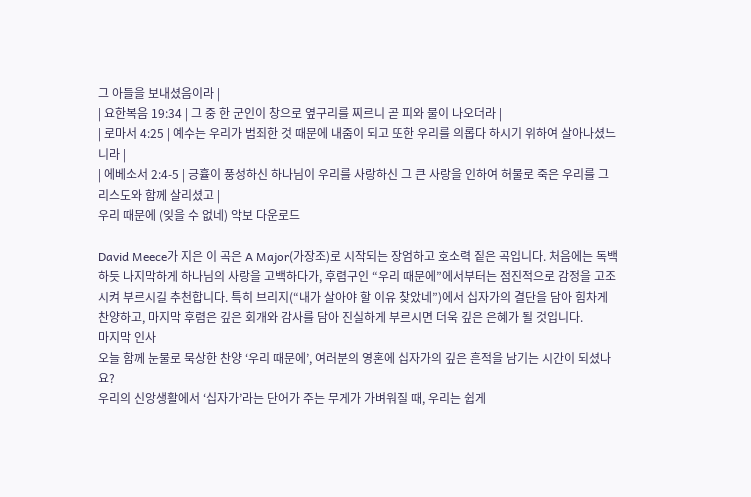그 아들을 보내셨음이라 |
| 요한복음 19:34 | 그 중 한 군인이 창으로 옆구리를 찌르니 곧 피와 물이 나오더라 |
| 로마서 4:25 | 예수는 우리가 범죄한 것 때문에 내줌이 되고 또한 우리를 의롭다 하시기 위하여 살아나셨느니라 |
| 에베소서 2:4-5 | 긍휼이 풍성하신 하나님이 우리를 사랑하신 그 큰 사랑을 인하여 허물로 죽은 우리를 그리스도와 함께 살리셨고 |
우리 때문에 (잊을 수 없네) 악보 다운로드

David Meece가 지은 이 곡은 A Major(가장조)로 시작되는 장엄하고 호소력 짙은 곡입니다. 처음에는 독백하듯 나지막하게 하나님의 사랑을 고백하다가, 후렴구인 “우리 때문에”에서부터는 점진적으로 감정을 고조시켜 부르시길 추천합니다. 특히 브리지(“내가 살아야 할 이유 찾았네”)에서 십자가의 결단을 담아 힘차게 찬양하고, 마지막 후렴은 깊은 회개와 감사를 담아 진실하게 부르시면 더욱 깊은 은혜가 될 것입니다.
마지막 인사
오늘 함께 눈물로 묵상한 찬양 ‘우리 때문에’, 여러분의 영혼에 십자가의 깊은 흔적을 남기는 시간이 되셨나요?
우리의 신앙생활에서 ‘십자가’라는 단어가 주는 무게가 가벼워질 때, 우리는 쉽게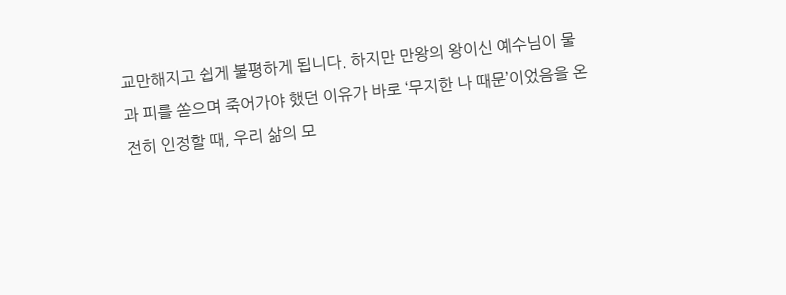교만해지고 쉽게 불평하게 됩니다. 하지만 만왕의 왕이신 예수님이 물과 피를 쏟으며 죽어가야 했던 이유가 바로 ‘무지한 나 때문’이었음을 온전히 인정할 때, 우리 삶의 모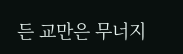든 교만은 무너지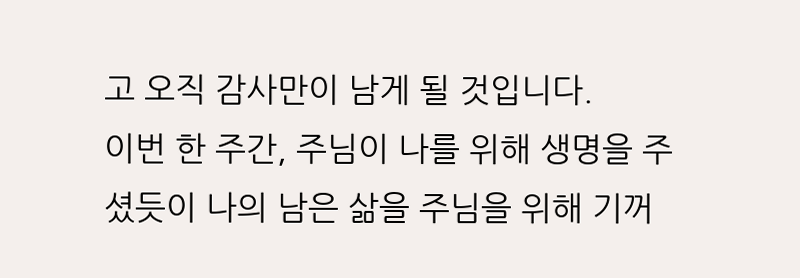고 오직 감사만이 남게 될 것입니다.
이번 한 주간, 주님이 나를 위해 생명을 주셨듯이 나의 남은 삶을 주님을 위해 기꺼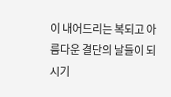이 내어드리는 복되고 아름다운 결단의 날들이 되시기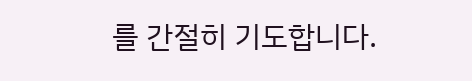를 간절히 기도합니다.